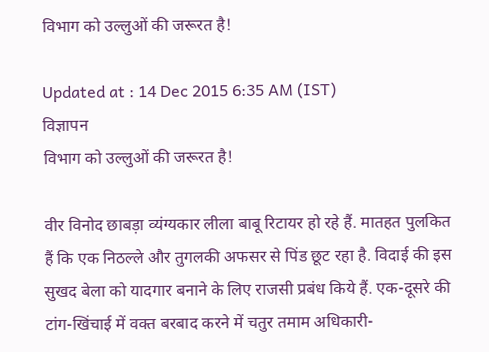विभाग को उल्लुओं की जरूरत है!

Updated at : 14 Dec 2015 6:35 AM (IST)
विज्ञापन
विभाग को उल्लुओं की जरूरत है!

वीर विनोद छाबड़ा व्यंग्यकार लीला बाबू रिटायर हो रहे हैं. मातहत पुलकित हैं कि एक निठल्ले और तुगलकी अफसर से पिंड छूट रहा है. विदाई की इस सुखद बेला को यादगार बनाने के लिए राजसी प्रबंध किये हैं. एक-दूसरे की टांग-खिंचाई में वक्त बरबाद करने में चतुर तमाम अधिकारी-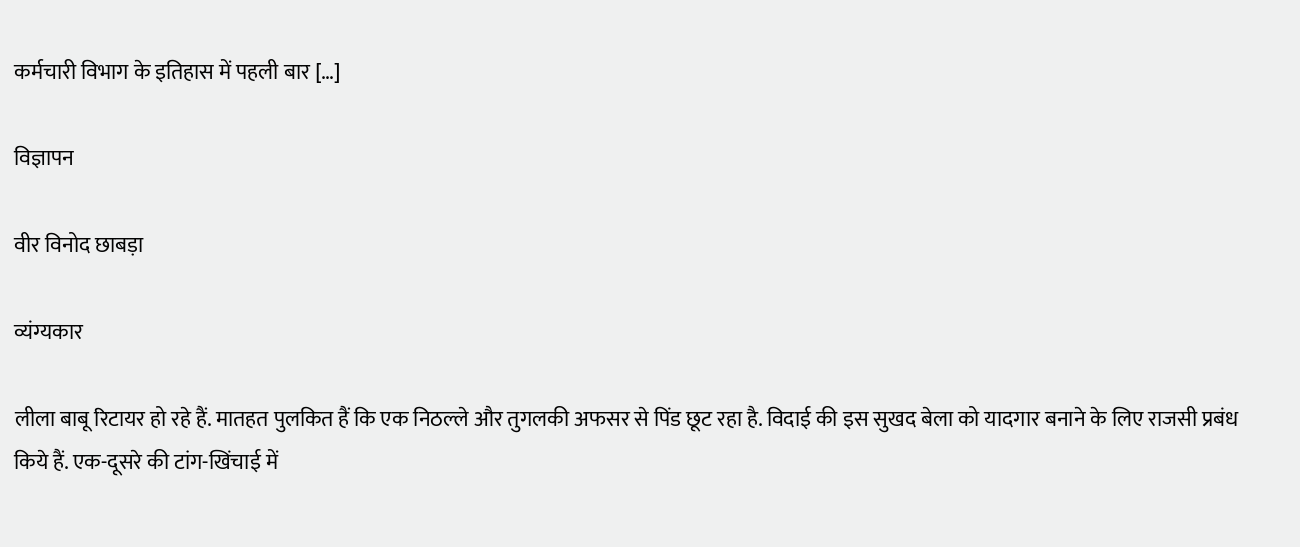कर्मचारी विभाग के इतिहास में पहली बार […]

विज्ञापन

वीर विनोद छाबड़ा

व्यंग्यकार

लीला बाबू रिटायर हो रहे हैं. मातहत पुलकित हैं कि एक निठल्ले और तुगलकी अफसर से पिंड छूट रहा है. विदाई की इस सुखद बेला को यादगार बनाने के लिए राजसी प्रबंध किये हैं. एक-दूसरे की टांग-खिंचाई में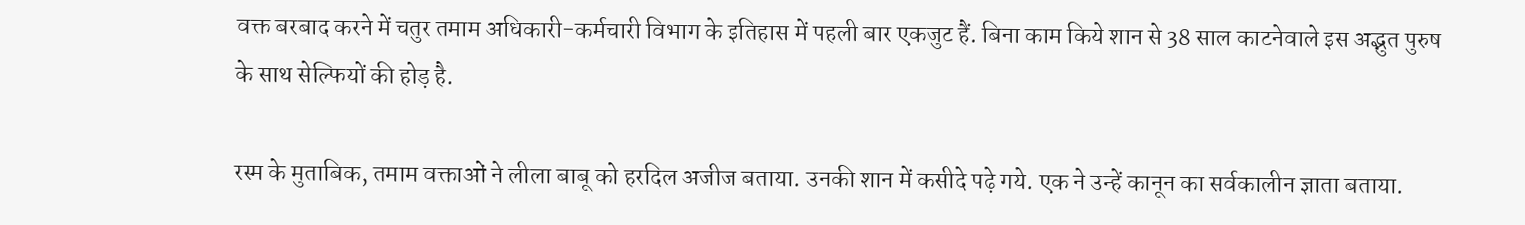वक्त बरबाद करने में चतुर तमाम अधिकारी-कर्मचारी विभाग के इतिहास में पहली बार एकजुट हैं. बिना काम किये शान से 38 साल काटनेवाले इस अद्भुत पुरुष के साथ सेल्फियों की होड़ है.

रस्म के मुताबिक, तमाम वक्ताओं ने लीला बाबू को हरदिल अजीज बताया. उनकी शान में कसीदे पढ़े गये. एक ने उन्हें कानून का सर्वकालीन ज्ञाता बताया.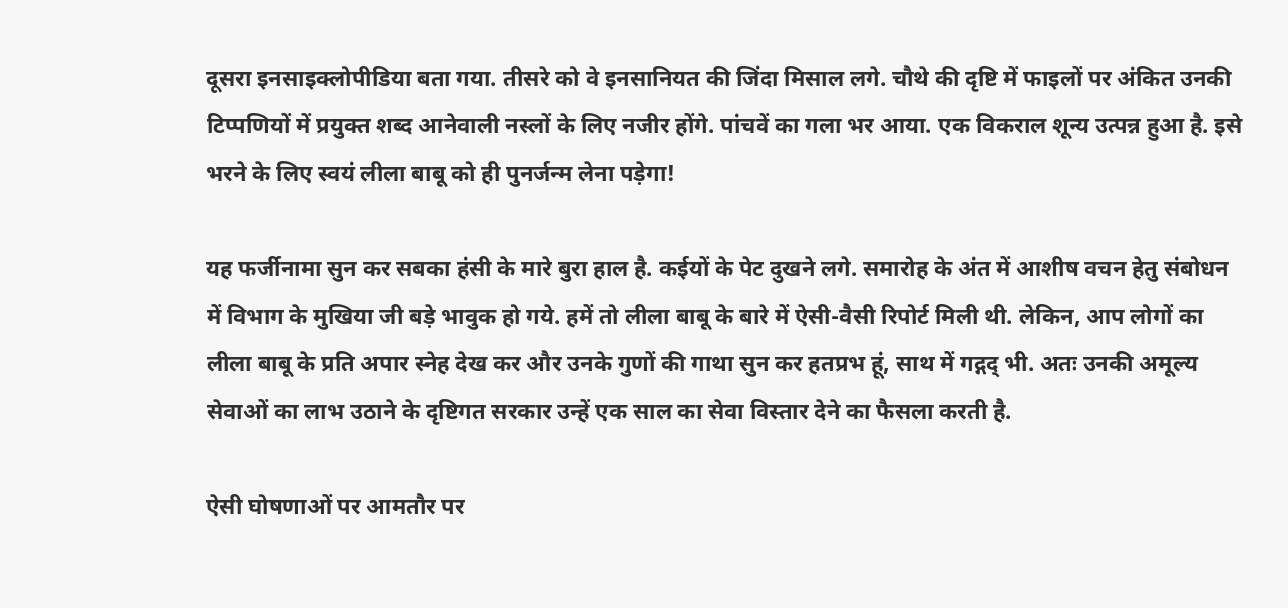दूसरा इनसाइक्लोपीडिया बता गया. तीसरे को वे इनसानियत की जिंदा मिसाल लगे. चौथे की दृष्टि में फाइलों पर अंकित उनकी टिप्पणियों में प्रयुक्त शब्द आनेवाली नस्लों के लिए नजीर होंगे. पांचवें का गला भर आया. एक विकराल शून्य उत्पन्न हुआ है. इसे भरने के लिए स्वयं लीला बाबू को ही पुनर्जन्म लेना पड़ेगा!

यह फर्जीनामा सुन कर सबका हंसी के मारे बुरा हाल है. कईयों के पेट दुखने लगे. समारोह के अंत में आशीष वचन हेतु संबोधन में विभाग के मुखिया जी बड़े भावुक हो गये. हमें तो लीला बाबू के बारे में ऐसी-वैसी रिपोर्ट मिली थी. लेकिन, आप लोगों का लीला बाबू के प्रति अपार स्नेह देख कर और उनके गुणों की गाथा सुन कर हतप्रभ हूं, साथ में गद्गद् भी. अतः उनकी अमूल्य सेवाओं का लाभ उठाने के दृष्टिगत सरकार उन्हें एक साल का सेवा विस्तार देने का फैसला करती है.

ऐसी घोषणाओं पर आमतौर पर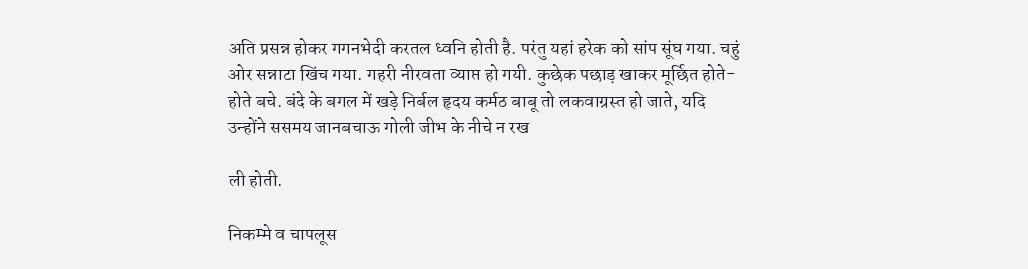अति प्रसन्न होकर गगनभेदी करतल ध्वनि होती है. परंतु यहां हरेक को सांप सूंघ गया. चहुं ओर सन्नाटा खिंच गया. गहरी नीरवता व्याप्त हो गयी. कुछेक पछाड़ खाकर मूर्छित होते-होते बचे. बंदे के बगल में खड़े निर्बल हृदय कर्मठ बाबू तो लकवाग्रस्त हो जाते, यदि उन्होंने ससमय जानबचाऊ गोली जीभ के नीचे न रख

ली होती.

निकम्मे व चापलूस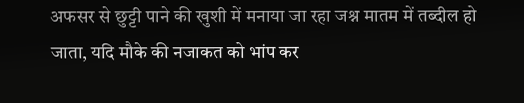अफसर से छुट्टी पाने की खुशी में मनाया जा रहा जश्न मातम में तब्दील हो जाता, यदि मौके की नजाकत को भांप कर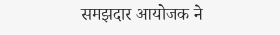समझदार आयोजक ने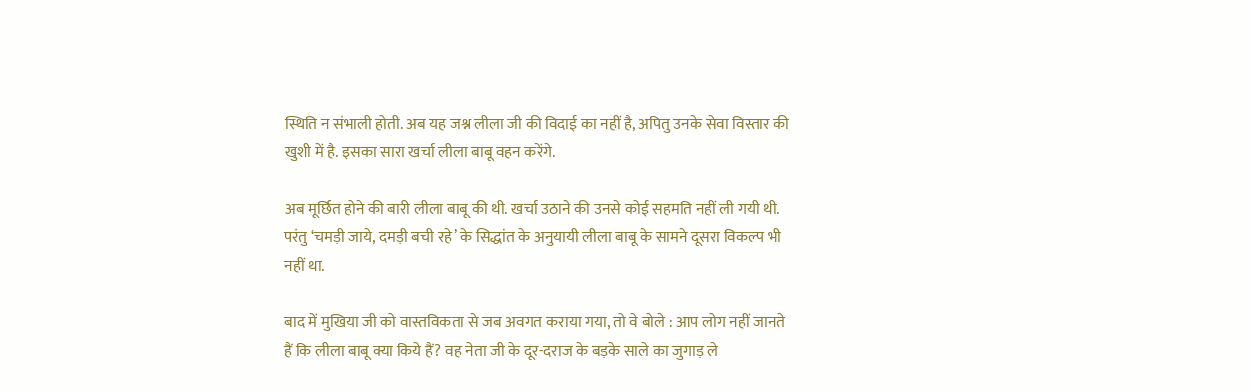स्थिति न संभाली होती. अब यह जश्न लीला जी की विदाई का नहीं है, अपितु उनके सेवा विस्तार की खुशी में है. इसका सारा खर्चा लीला बाबू वहन करेंगे.

अब मूर्छित होने की बारी लीला बाबू की थी. खर्चा उठाने की उनसे कोई सहमति नहीं ली गयी थी. परंतु ‘चमड़ी जाये, दमड़ी बची रहे’ के सिद्धांत के अनुयायी लीला बाबू के सामने दूसरा विकल्प भी नहीं था.

बाद में मुखिया जी को वास्तविकता से जब अवगत कराया गया, तो वे बोले : आप लोग नहीं जानते हैं कि लीला बाबू क्या किये हैं? वह नेता जी के दूर-दराज के बड़के साले का जुगाड़ ले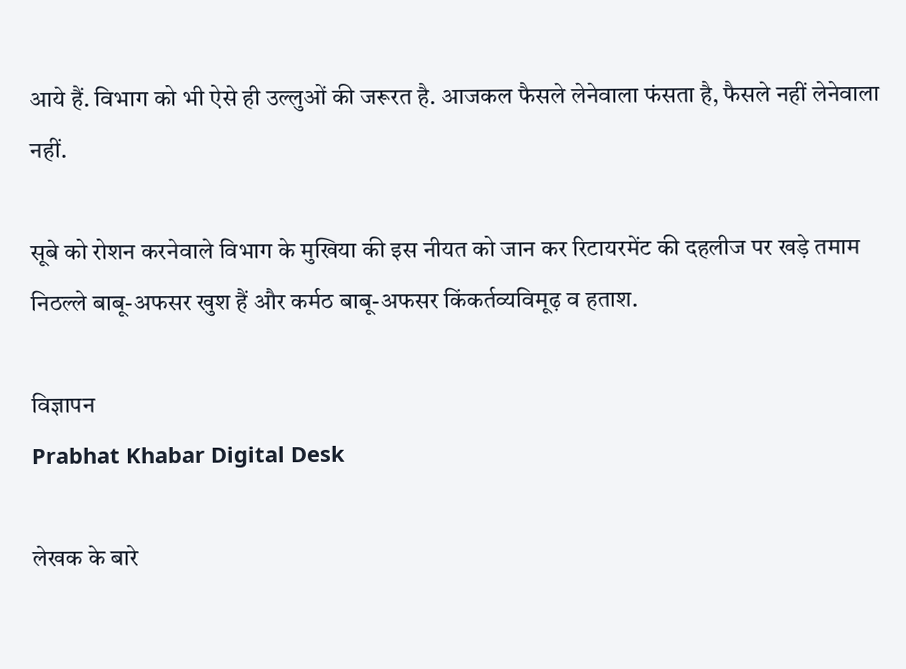आये हैं. विभाग को भी ऐसे ही उल्लुओं की जरूरत है. आजकल फैसले लेनेवाला फंसता है, फैसले नहीं लेनेवाला नहीं.

सूबे को रोशन करनेवाले विभाग के मुखिया की इस नीयत को जान कर रिटायरमेंट की दहलीज पर खड़े तमाम निठल्ले बाबू-अफसर खुश हैं और कर्मठ बाबू-अफसर किंकर्तव्यविमूढ़ व हताश.

विज्ञापन
Prabhat Khabar Digital Desk

लेखक के बारे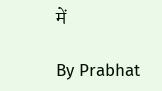में

By Prabhat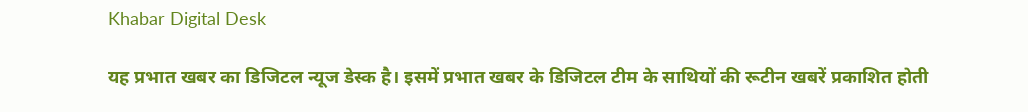Khabar Digital Desk

यह प्रभात खबर का डिजिटल न्यूज डेस्क है। इसमें प्रभात खबर के डिजिटल टीम के साथियों की रूटीन खबरें प्रकाशित होती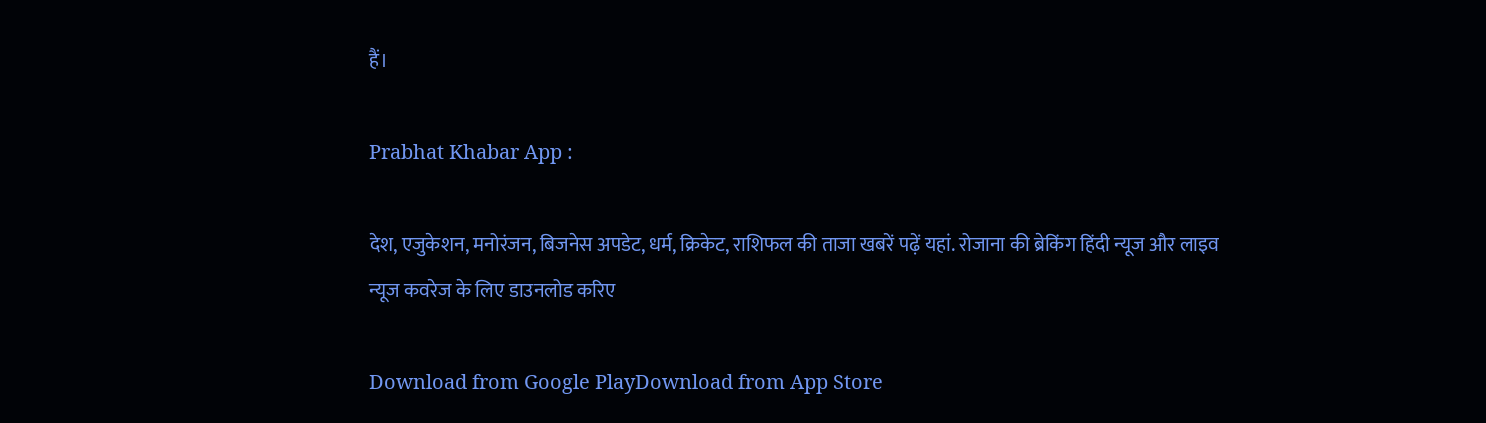हैं।

Prabhat Khabar App :

देश, एजुकेशन, मनोरंजन, बिजनेस अपडेट, धर्म, क्रिकेट, राशिफल की ताजा खबरें पढ़ें यहां. रोजाना की ब्रेकिंग हिंदी न्यूज और लाइव न्यूज कवरेज के लिए डाउनलोड करिए

Download from Google PlayDownload from App Store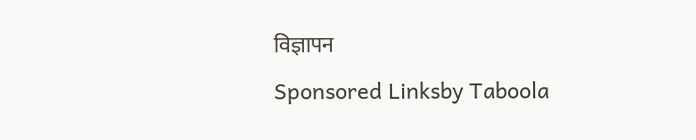विज्ञापन
Sponsored Linksby Taboola